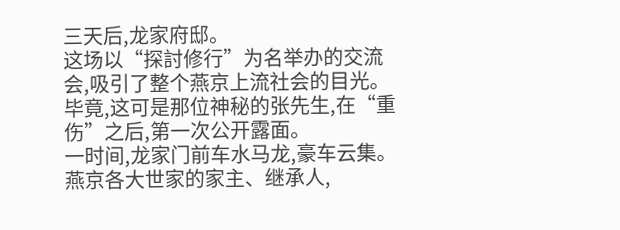三天后,龙家府邸。
这场以“探討修行”为名举办的交流会,吸引了整个燕京上流社会的目光。
毕竟,这可是那位神秘的张先生,在“重伤”之后,第一次公开露面。
一时间,龙家门前车水马龙,豪车云集。
燕京各大世家的家主、继承人,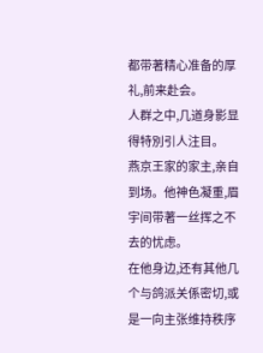都带著精心准备的厚礼,前来赴会。
人群之中,几道身影显得特別引人注目。
燕京王家的家主,亲自到场。他神色凝重,眉宇间带著一丝挥之不去的忧虑。
在他身边,还有其他几个与鸽派关係密切,或是一向主张维持秩序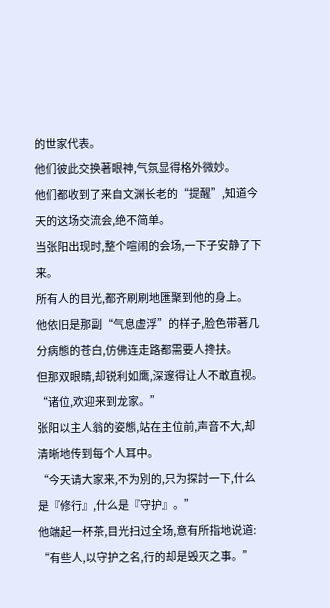的世家代表。
他们彼此交换著眼神,气氛显得格外微妙。
他们都收到了来自文渊长老的“提醒”,知道今天的这场交流会,绝不简单。
当张阳出现时,整个喧闹的会场,一下子安静了下来。
所有人的目光,都齐刷刷地匯聚到他的身上。
他依旧是那副“气息虚浮”的样子,脸色带著几分病態的苍白,仿佛连走路都需要人搀扶。
但那双眼睛,却锐利如鹰,深邃得让人不敢直视。
“诸位,欢迎来到龙家。”
张阳以主人翁的姿態,站在主位前,声音不大,却清晰地传到每个人耳中。
“今天请大家来,不为別的,只为探討一下,什么是『修行』,什么是『守护』。”
他端起一杯茶,目光扫过全场,意有所指地说道:
“有些人,以守护之名,行的却是毁灭之事。”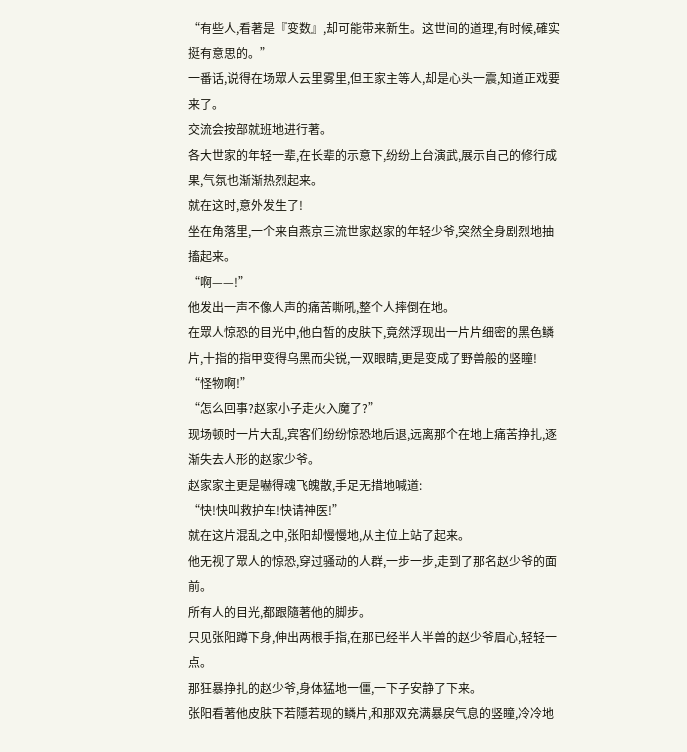“有些人,看著是『变数』,却可能带来新生。这世间的道理,有时候,確实挺有意思的。”
一番话,说得在场眾人云里雾里,但王家主等人,却是心头一震,知道正戏要来了。
交流会按部就班地进行著。
各大世家的年轻一辈,在长辈的示意下,纷纷上台演武,展示自己的修行成果,气氛也渐渐热烈起来。
就在这时,意外发生了!
坐在角落里,一个来自燕京三流世家赵家的年轻少爷,突然全身剧烈地抽搐起来。
“啊——!”
他发出一声不像人声的痛苦嘶吼,整个人摔倒在地。
在眾人惊恐的目光中,他白皙的皮肤下,竟然浮现出一片片细密的黑色鳞片,十指的指甲变得乌黑而尖锐,一双眼睛,更是变成了野兽般的竖瞳!
“怪物啊!”
“怎么回事?赵家小子走火入魔了?”
现场顿时一片大乱,宾客们纷纷惊恐地后退,远离那个在地上痛苦挣扎,逐渐失去人形的赵家少爷。
赵家家主更是嚇得魂飞魄散,手足无措地喊道:
“快!快叫救护车!快请神医!”
就在这片混乱之中,张阳却慢慢地,从主位上站了起来。
他无视了眾人的惊恐,穿过骚动的人群,一步一步,走到了那名赵少爷的面前。
所有人的目光,都跟隨著他的脚步。
只见张阳蹲下身,伸出两根手指,在那已经半人半兽的赵少爷眉心,轻轻一点。
那狂暴挣扎的赵少爷,身体猛地一僵,一下子安静了下来。
张阳看著他皮肤下若隱若现的鳞片,和那双充满暴戾气息的竖瞳,冷冷地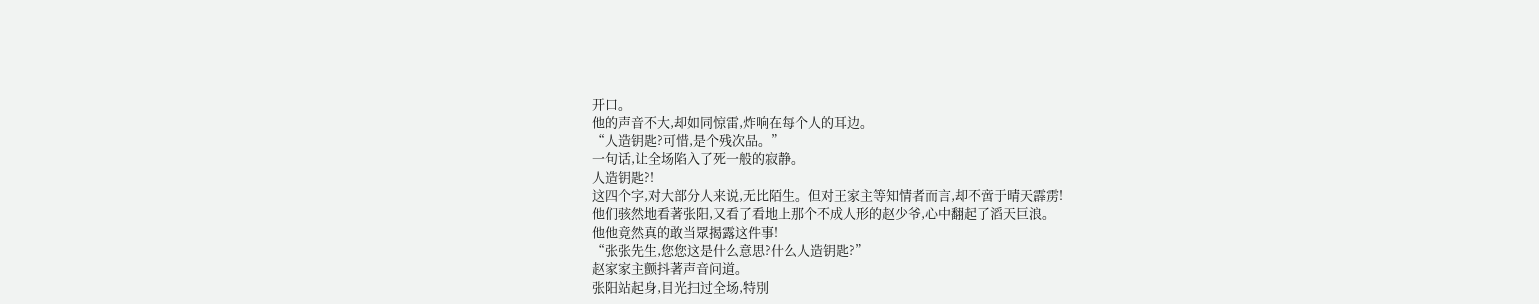开口。
他的声音不大,却如同惊雷,炸响在每个人的耳边。
“人造钥匙?可惜,是个残次品。”
一句话,让全场陷入了死一般的寂静。
人造钥匙?!
这四个字,对大部分人来说,无比陌生。但对王家主等知情者而言,却不啻于晴天霹雳!
他们骇然地看著张阳,又看了看地上那个不成人形的赵少爷,心中翻起了滔天巨浪。
他他竟然真的敢当眾揭露这件事!
“张张先生,您您这是什么意思?什么人造钥匙?”
赵家家主颤抖著声音问道。
张阳站起身,目光扫过全场,特別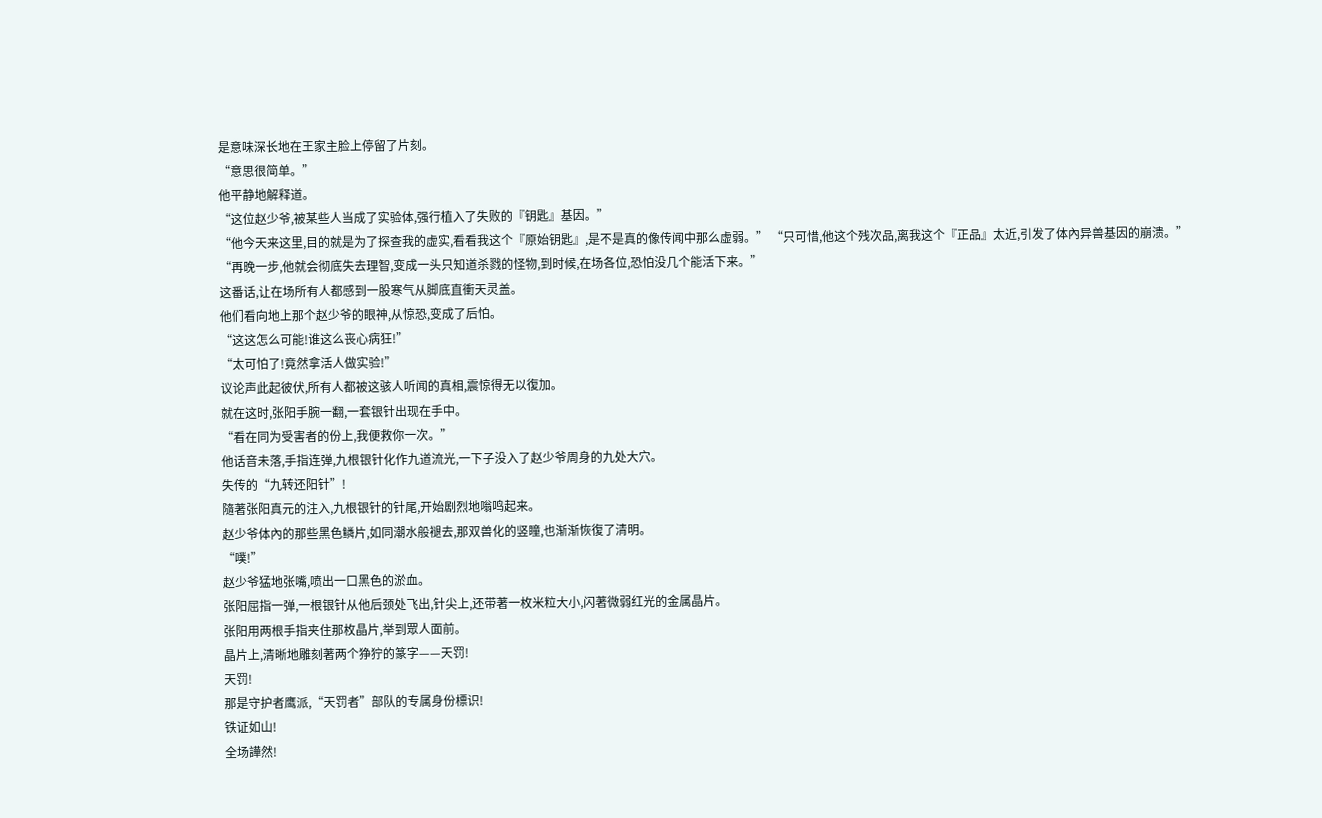是意味深长地在王家主脸上停留了片刻。
“意思很简单。”
他平静地解释道。
“这位赵少爷,被某些人当成了实验体,强行植入了失败的『钥匙』基因。”
“他今天来这里,目的就是为了探查我的虚实,看看我这个『原始钥匙』,是不是真的像传闻中那么虚弱。” “只可惜,他这个残次品,离我这个『正品』太近,引发了体內异兽基因的崩溃。”
“再晚一步,他就会彻底失去理智,变成一头只知道杀戮的怪物,到时候,在场各位,恐怕没几个能活下来。”
这番话,让在场所有人都感到一股寒气从脚底直衝天灵盖。
他们看向地上那个赵少爷的眼神,从惊恐,变成了后怕。
“这这怎么可能!谁这么丧心病狂!”
“太可怕了!竟然拿活人做实验!”
议论声此起彼伏,所有人都被这骇人听闻的真相,震惊得无以復加。
就在这时,张阳手腕一翻,一套银针出现在手中。
“看在同为受害者的份上,我便救你一次。”
他话音未落,手指连弹,九根银针化作九道流光,一下子没入了赵少爷周身的九处大穴。
失传的“九转还阳针”!
隨著张阳真元的注入,九根银针的针尾,开始剧烈地嗡鸣起来。
赵少爷体內的那些黑色鳞片,如同潮水般褪去,那双兽化的竖瞳,也渐渐恢復了清明。
“噗!”
赵少爷猛地张嘴,喷出一口黑色的淤血。
张阳屈指一弹,一根银针从他后颈处飞出,针尖上,还带著一枚米粒大小,闪著微弱红光的金属晶片。
张阳用两根手指夹住那枚晶片,举到眾人面前。
晶片上,清晰地雕刻著两个狰狞的篆字——天罚!
天罚!
那是守护者鹰派,“天罚者”部队的专属身份標识!
铁证如山!
全场譁然!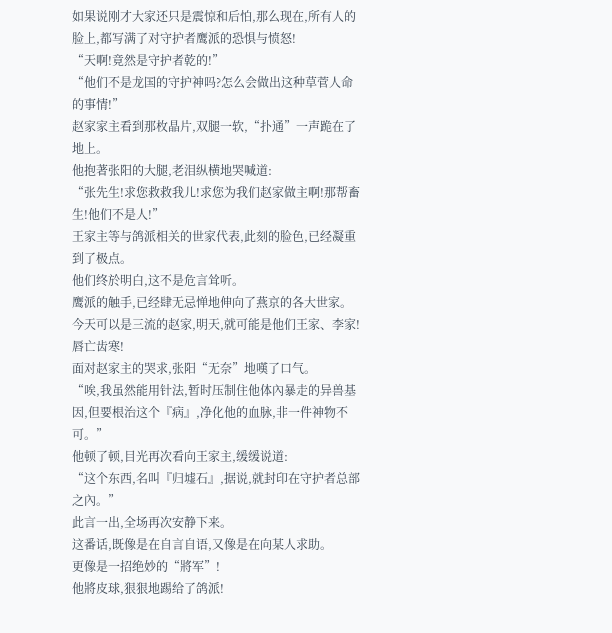如果说刚才大家还只是震惊和后怕,那么现在,所有人的脸上,都写满了对守护者鹰派的恐惧与愤怒!
“天啊!竟然是守护者乾的!”
“他们不是龙国的守护神吗?怎么会做出这种草菅人命的事情!”
赵家家主看到那枚晶片,双腿一软,“扑通”一声跪在了地上。
他抱著张阳的大腿,老泪纵横地哭喊道:
“张先生!求您救救我儿!求您为我们赵家做主啊!那帮畜生!他们不是人!”
王家主等与鸽派相关的世家代表,此刻的脸色,已经凝重到了极点。
他们终於明白,这不是危言耸听。
鹰派的触手,已经肆无忌惮地伸向了燕京的各大世家。
今天可以是三流的赵家,明天,就可能是他们王家、李家!
唇亡齿寒!
面对赵家主的哭求,张阳“无奈”地嘆了口气。
“唉,我虽然能用针法,暂时压制住他体內暴走的异兽基因,但要根治这个『病』,净化他的血脉,非一件神物不可。”
他顿了顿,目光再次看向王家主,缓缓说道:
“这个东西,名叫『归墟石』,据说,就封印在守护者总部之內。”
此言一出,全场再次安静下来。
这番话,既像是在自言自语,又像是在向某人求助。
更像是一招绝妙的“將军”!
他將皮球,狠狠地踢给了鸽派!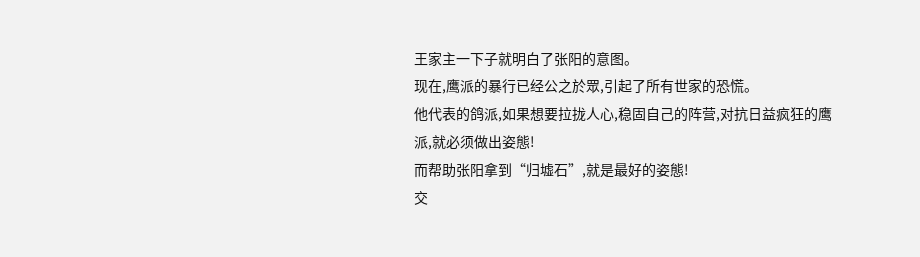王家主一下子就明白了张阳的意图。
现在,鹰派的暴行已经公之於眾,引起了所有世家的恐慌。
他代表的鸽派,如果想要拉拢人心,稳固自己的阵营,对抗日益疯狂的鹰派,就必须做出姿態!
而帮助张阳拿到“归墟石”,就是最好的姿態!
交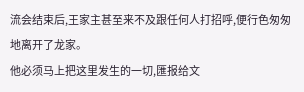流会结束后,王家主甚至来不及跟任何人打招呼,便行色匆匆地离开了龙家。
他必须马上把这里发生的一切,匯报给文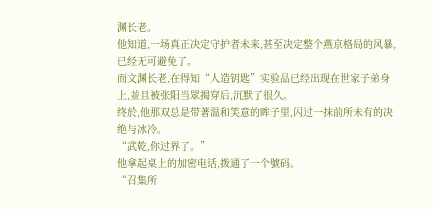渊长老。
他知道,一场真正决定守护者未来,甚至决定整个燕京格局的风暴,已经无可避免了。
而文渊长老,在得知“人造钥匙”实验品已经出现在世家子弟身上,並且被张阳当眾揭穿后,沉默了很久。
终於,他那双总是带著温和笑意的眸子里,闪过一抹前所未有的决绝与冰冷。
“武乾,你过界了。”
他拿起桌上的加密电话,拨通了一个號码。
“召集所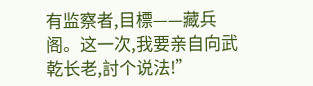有监察者,目標——藏兵阁。这一次,我要亲自向武乾长老,討个说法!”